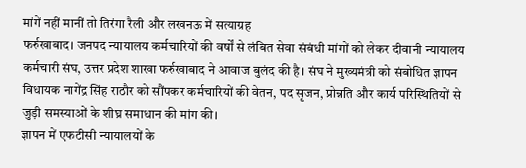मांगें नहीं मानीं तो तिरंगा रैली और लखनऊ में सत्याग्रह
फर्रुखाबाद। जनपद न्यायालय कर्मचारियों की वर्षों से लंबित सेवा संबंधी मांगों को लेकर दीवानी न्यायालय कर्मचारी संघ, उत्तर प्रदेश शाखा फर्रुखाबाद ने आवाज बुलंद की है। संघ ने मुख्यमंत्री को संबोधित ज्ञापन विधायक नागेंद्र सिंह राठौर को सौंपकर कर्मचारियों की वेतन, पद सृजन, प्रोन्नति और कार्य परिस्थितियों से जुड़ी समस्याओं के शीघ्र समाधान की मांग की।
ज्ञापन में एफटीसी न्यायालयों के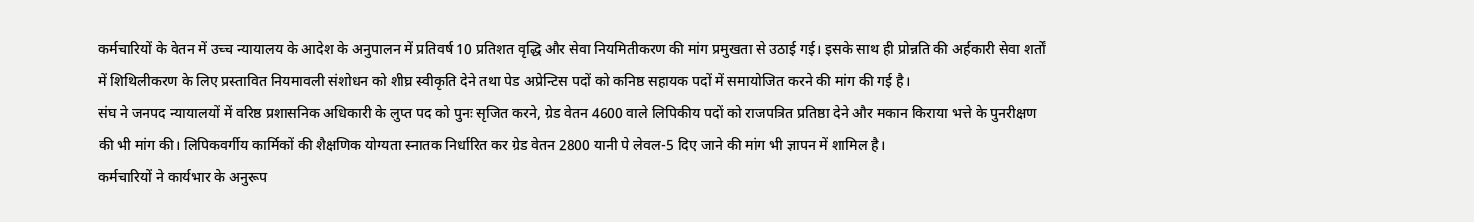कर्मचारियों के वेतन में उच्च न्यायालय के आदेश के अनुपालन में प्रतिवर्ष 10 प्रतिशत वृद्धि और सेवा नियमितीकरण की मांग प्रमुखता से उठाई गई। इसके साथ ही प्रोन्नति की अर्हकारी सेवा शर्तों में शिथिलीकरण के लिए प्रस्तावित नियमावली संशोधन को शीघ्र स्वीकृति देने तथा पेड अप्रेन्टिस पदों को कनिष्ठ सहायक पदों में समायोजित करने की मांग की गई है।
संघ ने जनपद न्यायालयों में वरिष्ठ प्रशासनिक अधिकारी के लुप्त पद को पुनः सृजित करने, ग्रेड वेतन 4600 वाले लिपिकीय पदों को राजपत्रित प्रतिष्ठा देने और मकान किराया भत्ते के पुनरीक्षण की भी मांग की। लिपिकवर्गीय कार्मिकों की शैक्षणिक योग्यता स्नातक निर्धारित कर ग्रेड वेतन 2800 यानी पे लेवल-5 दिए जाने की मांग भी ज्ञापन में शामिल है।
कर्मचारियों ने कार्यभार के अनुरूप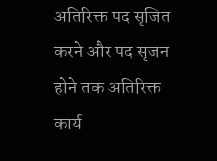अतिरिक्त पद सृजित करने और पद सृजन होने तक अतिरिक्त कार्य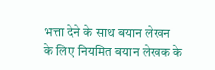भत्ता देने के साथ बयान लेखन के लिए नियमित बयान लेखक के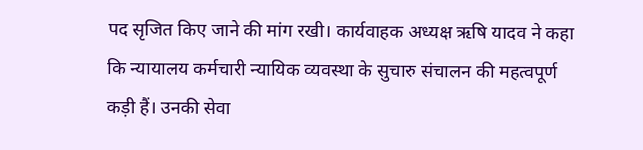पद सृजित किए जाने की मांग रखी। कार्यवाहक अध्यक्ष ऋषि यादव ने कहा कि न्यायालय कर्मचारी न्यायिक व्यवस्था के सुचारु संचालन की महत्वपूर्ण कड़ी हैं। उनकी सेवा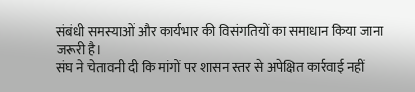संबंधी समस्याओं और कार्यभार की विसंगतियों का समाधान किया जाना जरूरी है।
संघ ने चेतावनी दी कि मांगों पर शासन स्तर से अपेक्षित कार्रवाई नहीं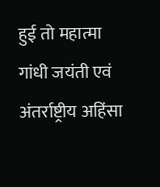हुई तो महात्मा गांधी जयंती एवं अंतर्राष्ट्रीय अहिंसा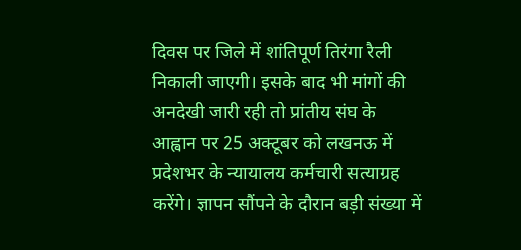दिवस पर जिले में शांतिपूर्ण तिरंगा रैली निकाली जाएगी। इसके बाद भी मांगों की अनदेखी जारी रही तो प्रांतीय संघ के आह्वान पर 25 अक्टूबर को लखनऊ में प्रदेशभर के न्यायालय कर्मचारी सत्याग्रह करेंगे। ज्ञापन सौंपने के दौरान बड़ी संख्या में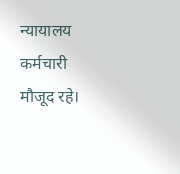न्यायालय कर्मचारी मौजूद रहे।